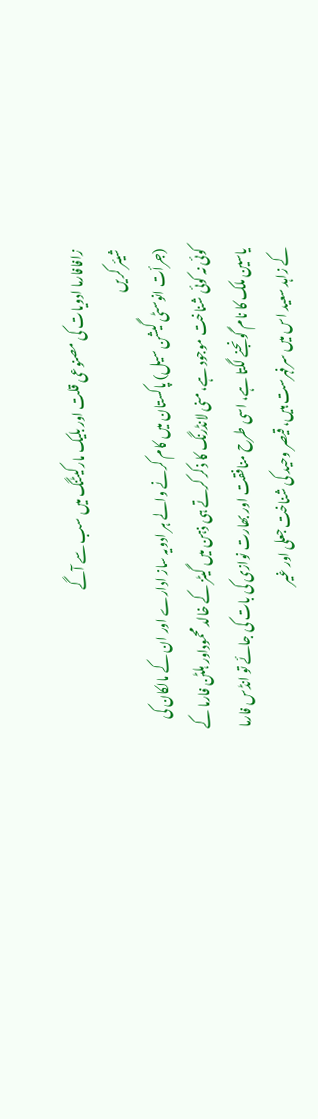زافافارما ادویات کی مصنوعی قلت اور بلیک مارکیٹنگ میں سب سے آگے
شیئر کریں
(جرأت انوسٹی گیشن سیل) پاکستان میں کام کرنے والے ہر ادویہ ساز ادارے اور ان کے مالکان کی کوئی نہ کوئی شناخت موجود ہے، منی لانڈرنگ کا ذکر کرتے ہی ذہن میں گیٹز کے خالد محموداور ہلٹن فارما کے یاسین ملک کا نام گونجنے لگتا ہے، اسی طرح منافقت اور بھارت نوازی کی بات کی جائے تو انڈس فارما کے زاہد سعید اس میں سرفہرست ہیں، قیصر وحید کی شناخت جعلی اور غیر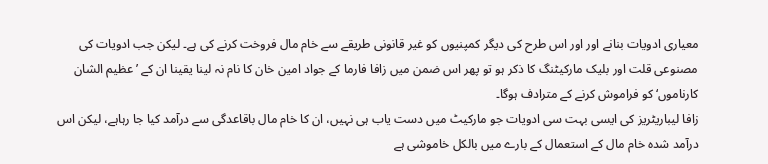معیاری ادویات بنانے اور اور اس طرح کی دیگر کمپنیوں کو غیر قانونی طریقے سے خام مال فروخت کرنے کی ہے۔ لیکن جب ادویات کی مصنوعی قلت اور بلیک مارکیٹنگ کا ذکر ہو تو پھر اس ضمن میں زافا فارما کے جواد امین خان کا نام نہ لینا یقینا ان کے ’عظیم الشان کارناموں‘ کو فراموش کرنے کے مترادف ہوگا۔
زافا لیباریٹریز کی ایسی بہت سی ادویات جو مارکیٹ میں دست یاب ہی نہیں، ان کا خام مال باقاعدگی سے درآمد کیا جا رہاہے، لیکن اس درآمد شدہ خام مال کے استعمال کے بارے میں بالکل خاموشی ہے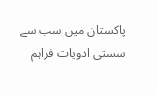پاکستان میں سب سے سستی ادویات فراہم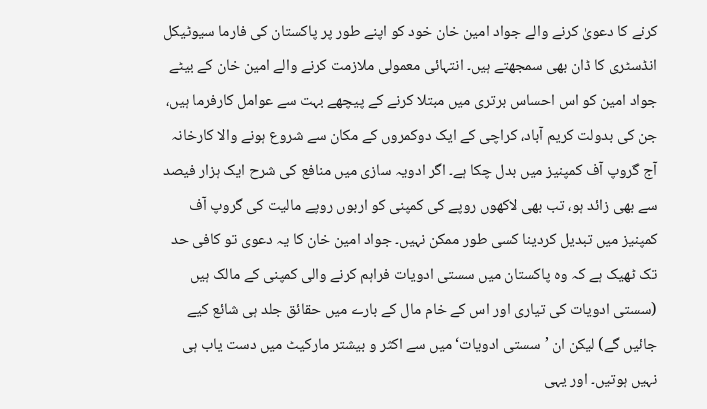کرنے کا دعویٰ کرنے والے جواد امین خان خود کو اپنے طور پر پاکستان کی فارما سیوٹیکل انڈسٹری کا ڈان بھی سمجھتے ہیں۔ انتہائی معمولی ملازمت کرنے والے امین خان کے بیٹے جواد امین کو اس احساس برتری میں مبتلا کرنے کے پیچھے بہت سے عوامل کارفرما ہیں، جن کی بدولت کریم آباد، کراچی کے ایک دوکمروں کے مکان سے شروع ہونے والا کارخانہ آج گروپ آف کمپنیز میں بدل چکا ہے۔ اگر ادویہ سازی میں منافع کی شرح ایک ہزار فیصد سے بھی زائد ہو، تب بھی لاکھوں روپے کی کمپنی کو اربوں روپے مالیت کی گروپ آف کمپنیز میں تبدیل کردینا کسی طور ممکن نہیں۔ جواد امین خان کا یہ دعوی تو کافی حد تک ٹھیک ہے کہ وہ پاکستان میں سستی ادویات فراہم کرنے والی کمپنی کے مالک ہیں (سستی ادویات کی تیاری اور اس کے خام مال کے بارے میں حقائق جلد ہی شائع کیے جائیں گے) لیکن ان ’سستی ادویات‘ میں سے اکثر و بیشتر مارکیٹ میں دست یاب ہی نہیں ہوتیں۔ اور یہی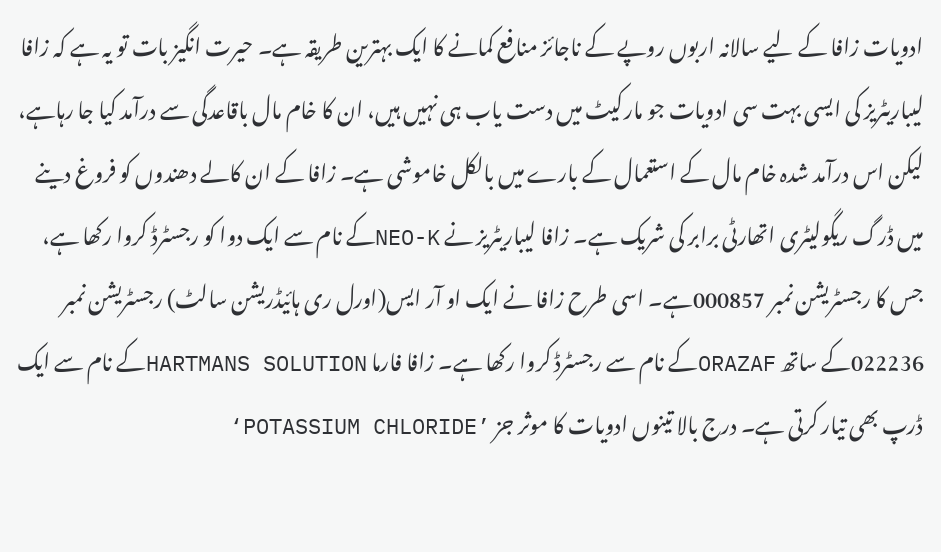ادویات زافا کے لیے سالانہ اربوں روپے کے ناجائز منافع کمانے کا ایک بہترین طریقہ ہے۔ حیرت انگیز بات تو یہ ہے کہ زافا لیباریٹریز کی ایسی بہت سی ادویات جو مارکیٹ میں دست یاب ہی نہیں ہیں، ان کا خام مال باقاعدگی سے درآمد کیا جا رہاہے، لیکن اس درآمد شدہ خام مال کے استعمال کے بارے میں بالکل خاموشی ہے۔ زافا کے ان کالے دھندوں کو فروغ دینے میں ڈرگ ریگولیٹری اتھارٹی برابر کی شریک ہے۔ زافا لیباریٹریز نے NEO-Kکے نام سے ایک دوا کو رجسٹرڈ کروا رکھا ہے، جس کا رجسٹریشن نمبر 000857ہے۔ اسی طرح زافا نے ایک او آر ایس(اورل ری ہائیڈریشن سالٹ) رجسٹریشن نمبر 022236کے ساتھ ORAZAFکے نام سے رجسٹرڈ کروا رکھا ہے۔ زافا فارما HARTMANS SOLUTIONکے نام سے ایک ڈرپ بھی تیار کرتی ہے۔ درج بالا تینوں ادویات کا موثر جز ’POTASSIUM CHLORIDE‘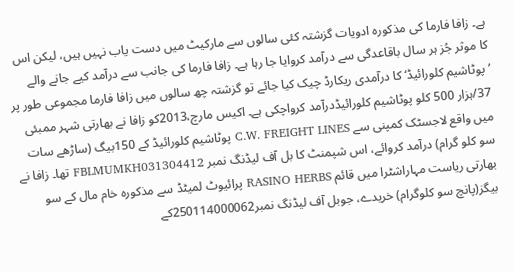ہے۔ زافا فارما کی مذکورہ ادویات گزشتہ کئی سالوں سے مارکیٹ میں دست یاب نہیں ہیں، لیکن اس کا موثر جُز ہر سال باقاعدگی سے درآمد کروایا جا رہا ہے۔ زافا فارما کی جانب سے درآمد کیے جانے والے ’پوٹاشیم کلورائیڈ‘ کا درآمدی ریکارڈ چیک کیا جائے تو گزشتہ چھ سالوں میں زافا فارما مجموعی طور پر 37/ہزار 500 کلو پوٹاشیم کلورائیڈدرآمد کرواچکی ہے۔ اکیس مارچ،2013کو زافا نے بھارتی شہر ممبئی میں واقع لاجسٹک کمپنی سے C.W. FREIGHT LINES پوٹاشیم کلورائیڈ کے 150بیگ (ساڑھے سات سو کلو گرام) درآمد کروائے، اس شپمنٹ کا بل آف لیڈنگ نمبر FBLMUMKH031304412 تھا۔ زافا نے بھارتی ریاست مہاراشٹرا میں قائم RASINO HERBS پرائیوٹ لمیٹڈ سے مذکورہ خام مال کے سو بیگز(پانچ سو کلوگرام) خریدے، جوبل آف لیڈنگ نمبر250114000062کے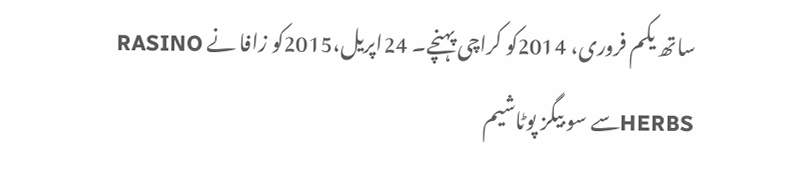ساتھ یکم فروری، 2014کو کراچی پہنچے۔ 24اپریل،2015کو زافا نے RASINO HERBSسے سو بیگز پوٹاشیم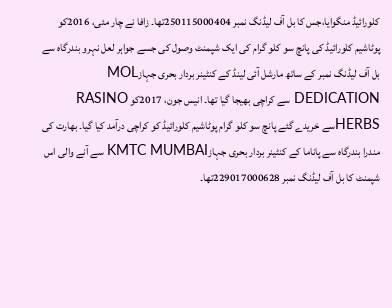کلورائیڈ منگوایا،جس کا بل آف لیڈنگ نمبر 250115000404تھا۔ زافا نے چار مئی، 2016کو پوٹاشیم کلورائیڈ کی پانچ سو کلو گرام کی ایک شپمنٹ وصول کی جسے جواہر لعل نہرو بندرگاہ سے بل آف لیڈنگ نمبر کے ساتھ مارشل آئی لینڈ کے کنٹینر بردار بحری جہازMOL DEDICATION سے کراچی بھیجا گیا تھا۔ انیس جون، 2017کو RASINO HERBSسے خریدے گئے پانچ سو کلو گرام پوٹاشیم کلورائیڈ کو کراچی درآمد کیا گیا۔ بھارت کی مندرا بندرگاہ سے پاناما کے کنٹینر بردار بحری جہازKMTC MUMBAI سے آنے والی اس شپمنٹ کا بل آف لیڈنگ نمبر 229017000628تھا۔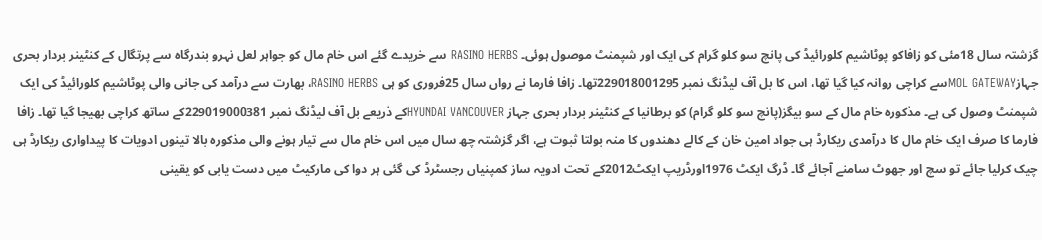گزشتہ سال 18مئی کو زافاکو پوٹاشیم کلورائیڈ کی پانچ سو کلو گرام کی ایک اور شپمنٹ موصول ہوئی۔ RASINO HERBS سے خریدے گئے اس خام مال کو جواہر لعل نہرو بندرگاہ سے پرتگال کے کنٹینر بردار بحری جہازMOL GATEWAYسے کراچی روانہ کیا گیا تھا، اس کا بل آف لیڈنگ نمبر 229018001295تھا۔ زافا فارما نے رواں سال 25فروری کو ہی RASINO HERBS، بھارت سے درآمد کی جانی والی پوٹاشیم کلورائیڈ کی ایک شپمنٹ وصول کی ہے۔ مذکورہ خام مال کے سو بیگز(پانچ سو کلو گرام) کو برطانیا کے کنٹینر بردار بحری جہاز HYUNDAI VANCOUVERکے ذریعے بل آف لیڈنگ نمبر 229019000381کے ساتھ کراچی بھیجا گیا تھا۔ زافا فارما کا صرف ایک خام مال کا درآمدی ریکارڈ ہی جواد امین خان کے کالے دھندوں کا منہ بولتا ثبوت ہے، اگر گزشتہ چھ سال میں اس خام مال سے تیار ہونے والی مذکورہ بالا تینوں ادویات کا پیداواری ریکارڈ ہی چیک کرلیا جائے تو سچ اور جھوٹ سامنے آجائے گا۔ ڈرگ ایکٹ 1976اورڈریپ ایکٹ2012کے تحت ادویہ ساز کمپنیاں رجسٹرڈ کی گئی ہر دوا کی مارکیٹ میں دست یابی کو یقینی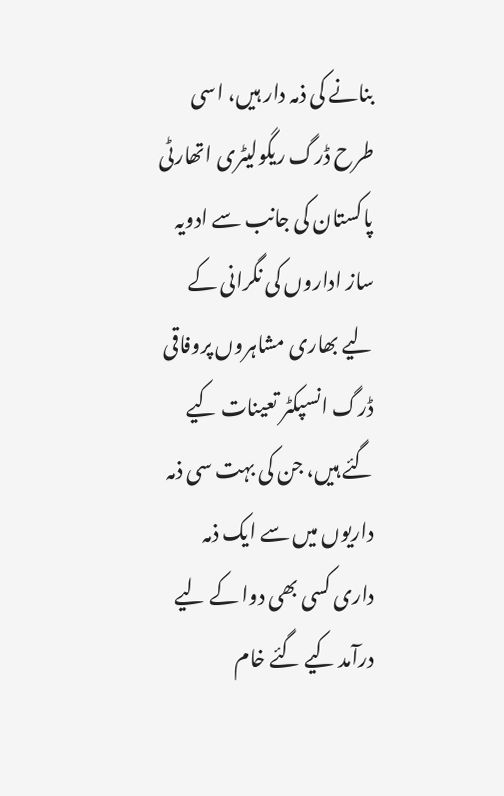بنانے کی ذمہ دار ہیں، اسی طرح ڈرگ ریگولیٹری اتھارٹی پاکستان کی جانب سے ادویہ ساز اداروں کی نگرانی کے لیے بھاری مشاہروں پروفاقی ڈرگ انسپکٹر تعینات کیے گئے ہیں، جن کی بہت سی ذمہ داریوں میں سے ایک ذمہ داری کسی بھی دوا کے لیے درآمد کیے گئے خام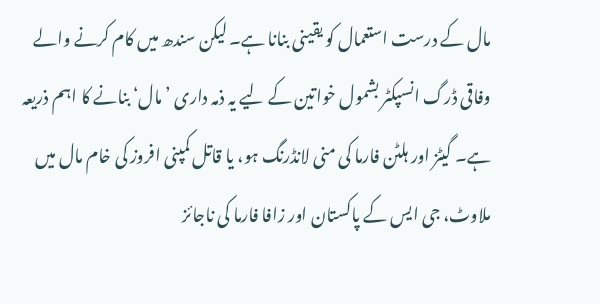مال کے درست استعمال کو یقینی بنانا ہے۔ لیکن سندھ میں کام کرنے والے وفاقی ڈرگ انسپکٹر بشمول خواتین کے لیے یہ ذمہ داری ’مال‘ بنانے کا اہم ذریعہ ہے۔ گیٹز اور ہلٹن فارما کی منی لانڈرنگ ہو، یا قاتل کمپنی افروز کی خام مال میں ملاوٹ، جی ایس کے پاکستان اور زافا فارما کی ناجائز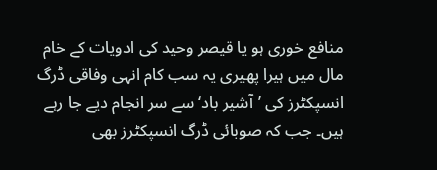منافع خوری ہو یا قیصر وحید کی ادویات کے خام مال میں ہیرا پھیری یہ سب کام انہی وفاقی ڈرگ انسپکٹرز کی ’آشیر باد‘ سے سر انجام دیے جا رہے ہیں۔ جب کہ صوبائی ڈرگ انسپکٹرز بھی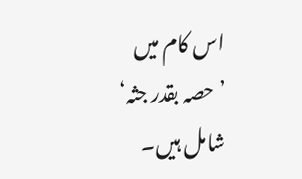اس کام میں ’حصہ بقدر جثہ‘ شامل ہیں۔